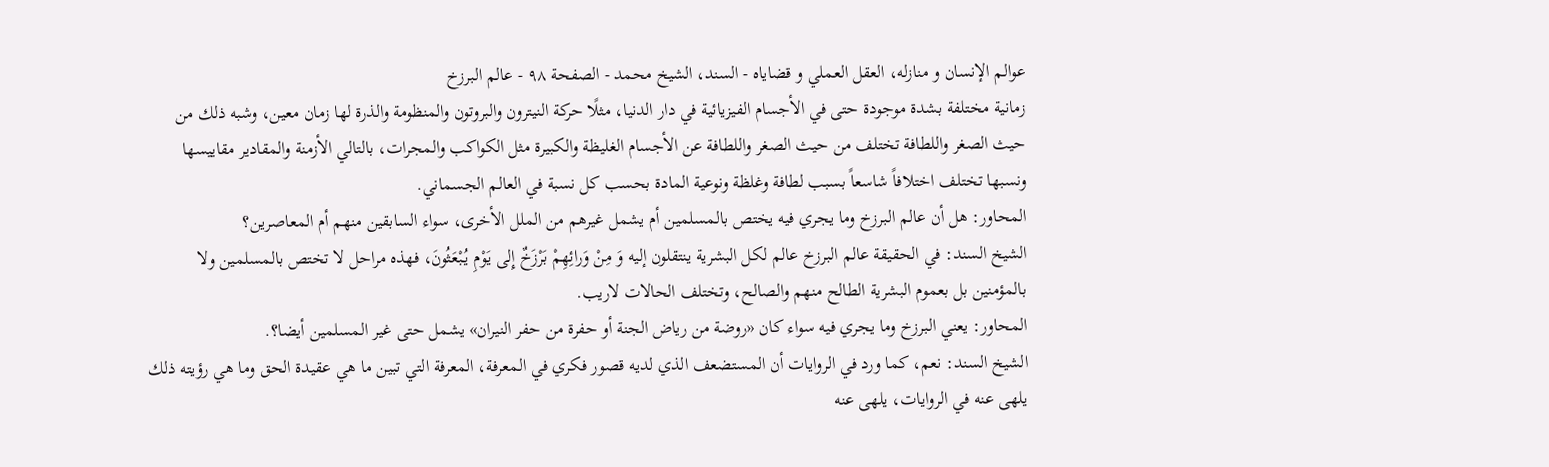عوالم الإنسان و منازله، العقل العملي و قضاياه - السند، الشيخ محمد - الصفحة ٩٨ - عالم البرزخ
زمانية مختلفة بشدة موجودة حتى في الأجسام الفيزيائية في دار الدنيا، مثلًا حركة النيترون والبروتون والمنظومة والذرة لها زمان معين، وشبه ذلك من حيث الصغر واللطافة تختلف من حيث الصغر واللطافة عن الأجسام الغليظة والكبيرة مثل الكواكب والمجرات، بالتالي الأزمنة والمقادير مقاييسها ونسبها تختلف اختلافاً شاسعاً بسبب لطافة وغلظة ونوعية المادة بحسب كل نسبة في العالم الجسماني.
المحاور: هل أن عالم البرزخ وما يجري فيه يختص بالمسلمين أم يشمل غيرهم من الملل الأخرى، سواء السابقين منهم أم المعاصرين؟
الشيخ السند: في الحقيقة عالم البرزخ عالم لكل البشرية ينتقلون إليه وَ مِنْ وَرائِهِمْ بَرْزَخٌ إِلى يَوْمِ يُبْعَثُونَ، فهذه مراحل لا تختص بالمسلمين ولا بالمؤمنين بل بعموم البشرية الطالح منهم والصالح، وتختلف الحالات لاريب.
المحاور: يعني البرزخ وما يجري فيه سواء كان «روضة من رياض الجنة أو حفرة من حفر النيران» يشمل حتى غير المسلمين أيضا؟.
الشيخ السند: نعم، كما ورد في الروايات أن المستضعف الذي لديه قصور فكري في المعرفة، المعرفة التي تبين ما هي عقيدة الحق وما هي رؤيته ذلك يلهى عنه في الروايات، يلهى عنه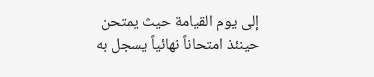إلى يوم القيامة حيث يمتحن حينئذ امتحاناً نهائياً يسجل به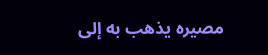مصيره يذهب به إلى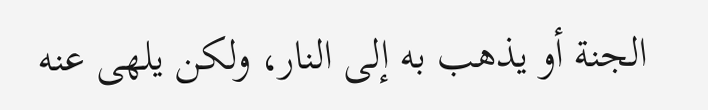الجنة أو يذهب به إلى النار، ولكن يلهى عنه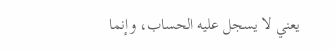يعني لا يسجل عليه الحساب، وإنما